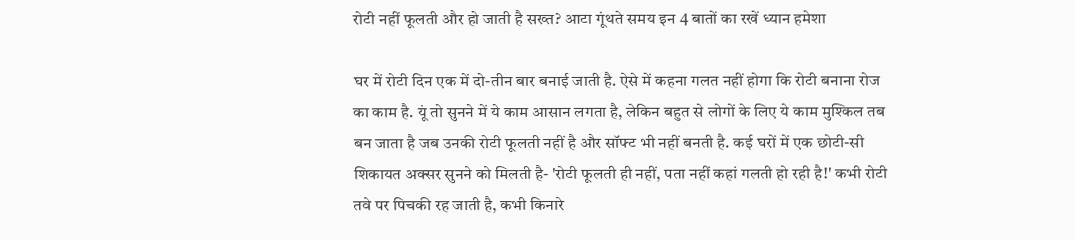रोटी नहीं फूलती और हो जाती है सख्त? आटा गूंथते समय इन 4 बातों का रखें ध्यान हमेशा

घर में रोटी दिन एक में दो-तीन बार बनाई जाती है. ऐसे में कहना गलत नहीं होगा कि रोटी बनाना रोज का काम है. यूं तो सुनने में ये काम आसान लगता है, लेकिन बहुत से लोगों के लिए ये काम मुश्किल तब बन जाता है जब उनकी रोटी फूलती नहीं है और सॉफ्ट भी नहीं बनती है. कई घरों में एक छोटी-सी शिकायत अक्सर सुनने को मिलती है- 'रोटी फूलती ही नहीं, पता नहीं कहां गलती हो रही है!' कभी रोटी तवे पर पिचकी रह जाती है, कभी किनारे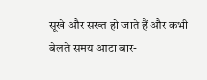सूखे और सख्त हो जाते हैं और कभी बेलते समय आटा बार-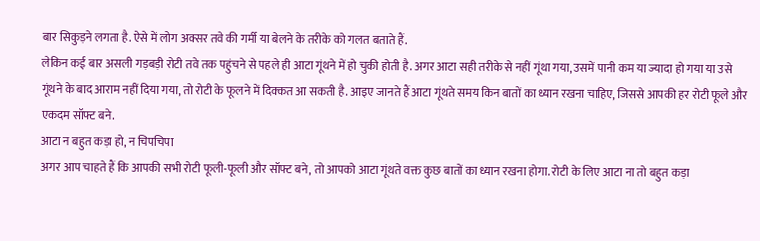बार सिकुड़ने लगता है. ऐसे में लोग अक्सर तवे की गर्मी या बेलने के तरीके को गलत बताते हैं.
लेकिन कई बार असली गड़बड़ी रोटी तवे तक पहुंचने से पहले ही आटा गूंथने में हो चुकी होती है. अगर आटा सही तरीके से नहीं गूंथा गया, उसमें पानी कम या ज्यादा हो गया या उसे गूंथने के बाद आराम नहीं दिया गया, तो रोटी के फूलने में दिक्कत आ सकती है. आइए जानते हैं आटा गूंथते समय किन बातों का ध्यान रखना चाहिए, जिससे आपकी हर रोटी फूले और एकदम सॉफ्ट बने.
आटा न बहुत कड़ा हो, न चिपचिपा
अगर आप चाहते हैं कि आपकी सभी रोटी फूली-फूली और सॉफ्ट बने, तो आपको आटा गूंथते वक्त कुछ बातों का ध्यान रखना होगा. रोटी के लिए आटा ना तो बहुत कड़ा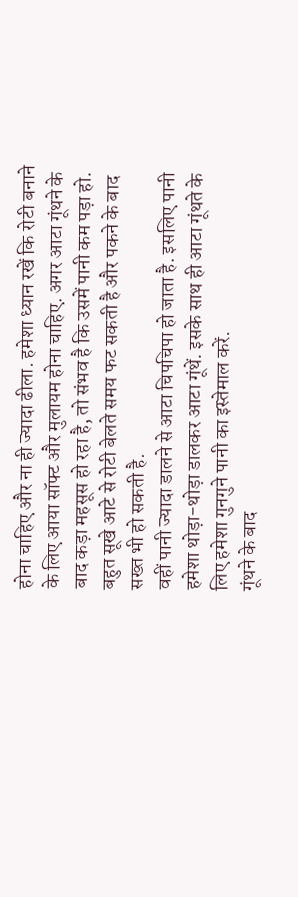होना चाहिए और ना ही ज्यादा ढीला. हमेशा ध्यान रखें कि रोटी बनाने के लिए आया सॉफ्ट और मुलायम होना चाहिए. अगर आटा गूंथने के बाद कड़ा महसूस हो रहा है, तो संभव है कि उसमें पानी कम पड़ा हो. बहुत सूखे आटे से रोटी बेलते समय फट सकती है और पकने के बाद सख्त भी हो सकती है.
वहीं पानी ज्यादा डालने से आटा चिपचिपा हो जाता है. इसलिए पानी हमेशा थोड़ा-थोड़ा डालकर आटा गूंथें. इसके साथ ही आटा गूंथते के लिए हमेशा गुनगुने पानी का इस्तेमाल करें.
गूंथने के बाद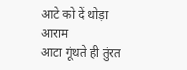आटे को दें थोड़ा आराम
आटा गूंथते ही तुंरत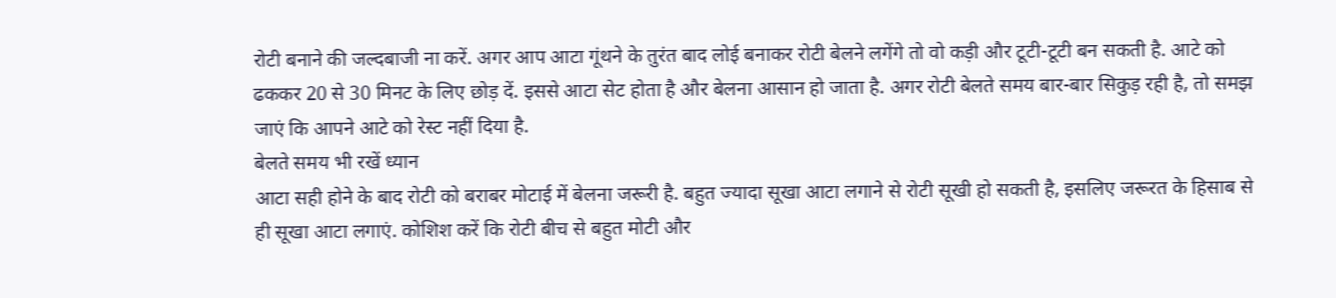रोटी बनाने की जल्दबाजी ना करें. अगर आप आटा गूंथने के तुरंत बाद लोई बनाकर रोटी बेलने लगेंगे तो वो कड़ी और टूटी-टूटी बन सकती है. आटे को ढककर 20 से 30 मिनट के लिए छोड़ दें. इससे आटा सेट होता है और बेलना आसान हो जाता है. अगर रोटी बेलते समय बार-बार सिकुड़ रही है, तो समझ जाएं कि आपने आटे को रेस्ट नहीं दिया है.
बेलते समय भी रखें ध्यान
आटा सही होने के बाद रोटी को बराबर मोटाई में बेलना जरूरी है. बहुत ज्यादा सूखा आटा लगाने से रोटी सूखी हो सकती है, इसलिए जरूरत के हिसाब से ही सूखा आटा लगाएं. कोशिश करें कि रोटी बीच से बहुत मोटी और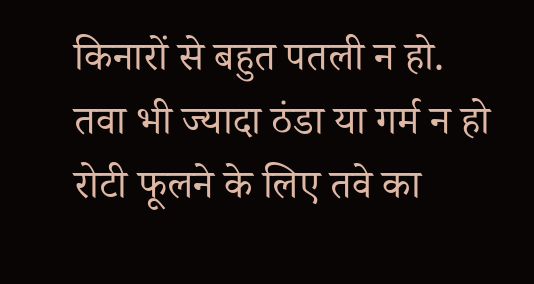किनारों से बहुत पतली न हो.
तवा भी ज्यादा ठंडा या गर्म न हो
रोटी फूलने के लिए तवे का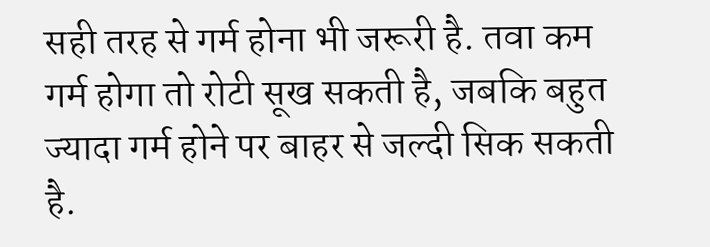सही तरह से गर्म होना भी जरूरी है. तवा कम गर्म होगा तो रोटी सूख सकती है, जबकि बहुत ज्यादा गर्म होने पर बाहर से जल्दी सिक सकती है.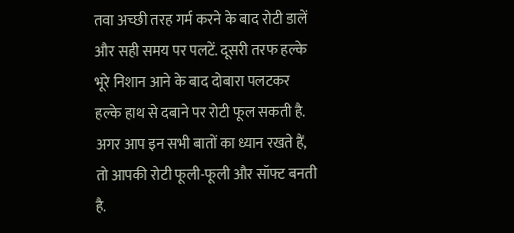तवा अच्छी तरह गर्म करने के बाद रोटी डालें और सही समय पर पलटें. दूसरी तरफ हल्के भूरे निशान आने के बाद दोबारा पलटकर हल्के हाथ से दबाने पर रोटी फूल सकती है.
अगर आप इन सभी बातों का ध्यान रखते हैं, तो आपकी रोटी फूली-फूली और सॉफ्ट बनती है.